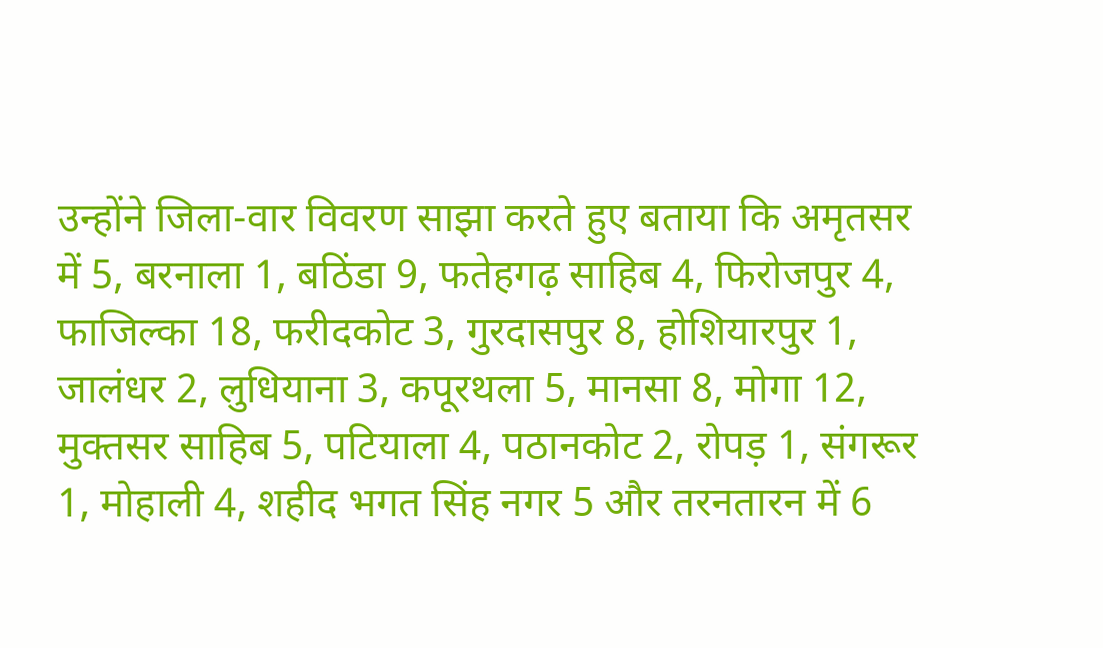उन्होंने जिला-वार विवरण साझा करते हुए बताया कि अमृतसर में 5, बरनाला 1, बठिंडा 9, फतेहगढ़ साहिब 4, फिरोजपुर 4, फाजिल्का 18, फरीदकोट 3, गुरदासपुर 8, होशियारपुर 1, जालंधर 2, लुधियाना 3, कपूरथला 5, मानसा 8, मोगा 12, मुक्तसर साहिब 5, पटियाला 4, पठानकोट 2, रोपड़ 1, संगरूर 1, मोहाली 4, शहीद भगत सिंह नगर 5 और तरनतारन में 6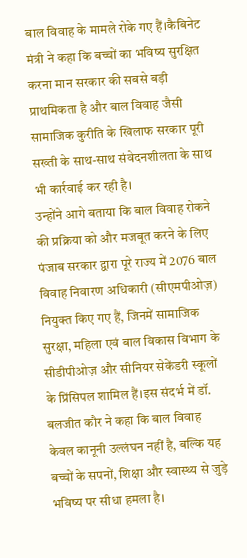बाल विवाह के मामले रोके गए हैं।कैबिनेट मंत्री ने कहा कि बच्चों का भविष्य सुरक्षित करना मान सरकार की सबसे बड़ी प्राथमिकता है और बाल विवाह जैसी सामाजिक कुरीति के खिलाफ सरकार पूरी सख्ती के साथ-साथ संवेदनशीलता के साथ भी कार्रवाई कर रही है।
उन्होंने आगे बताया कि बाल विवाह रोकने की प्रक्रिया को और मजबूत करने के लिए पंजाब सरकार द्वारा पूरे राज्य में 2076 बाल विवाह निवारण अधिकारी (सीएमपीओज़) नियुक्त किए गए हैं, जिनमें सामाजिक सुरक्षा, महिला एवं बाल विकास विभाग के सीडीपीओज़ और सीनियर सेकेंडरी स्कूलों के प्रिंसिपल शामिल हैं।इस संदर्भ में डॉ. बलजीत कौर ने कहा कि बाल विवाह केवल कानूनी उल्लंघन नहीं है, बल्कि यह बच्चों के सपनों, शिक्षा और स्वास्थ्य से जुड़े भविष्य पर सीधा हमला है।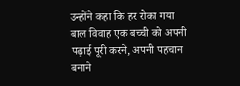उन्होंने कहा कि हर रोका गया बाल विवाह एक बच्ची को अपनी पढ़ाई पूरी करने, अपनी पहचान बनाने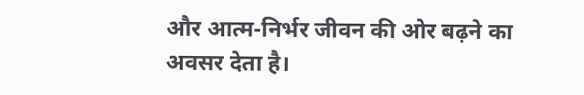और आत्म-निर्भर जीवन की ओर बढ़ने का अवसर देता है।